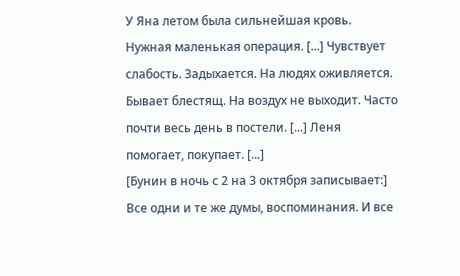У Яна летом была сильнейшая кровь. Нужная маленькая операция. [...] Чувствует слабость. Задыхается. На людях оживляется. Бывает блестящ. На воздух не выходит. Часто почти весь день в постели. [...] Леня помогает, покупает. [...]
[Бунин в ночь с 2 на 3 октября записывает:]
Все одни и те же думы, воспоминания. И все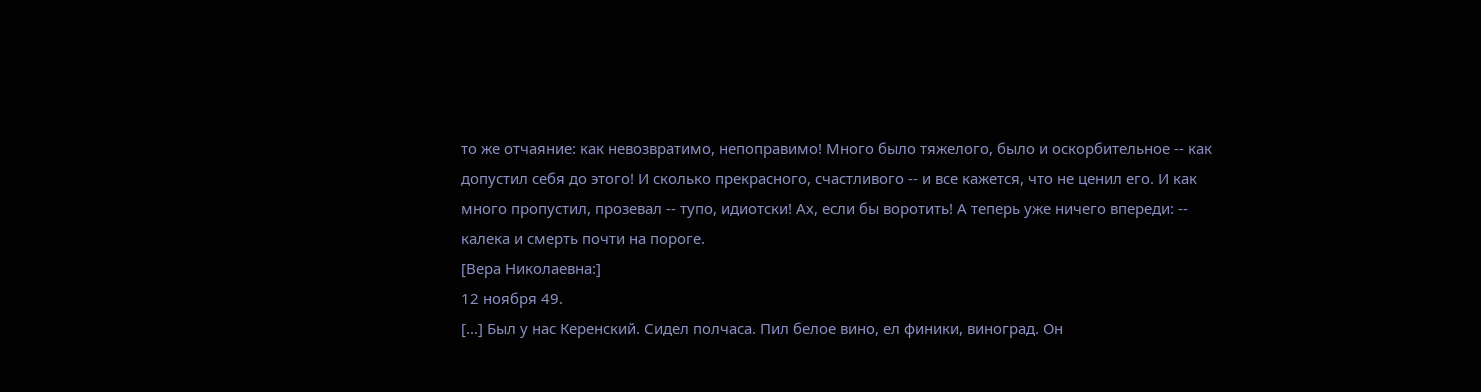то же отчаяние: как невозвратимо, непоправимо! Много было тяжелого, было и оскорбительное -- как допустил себя до этого! И сколько прекрасного, счастливого -- и все кажется, что не ценил его. И как много пропустил, прозевал -- тупо, идиотски! Ах, если бы воротить! А теперь уже ничего впереди: -- калека и смерть почти на пороге.
[Вера Николаевна:]
12 ноября 49.
[...] Был у нас Керенский. Сидел полчаса. Пил белое вино, ел финики, виноград. Он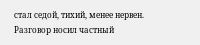стал седой, тихий, менее нервен. Разговор носил частный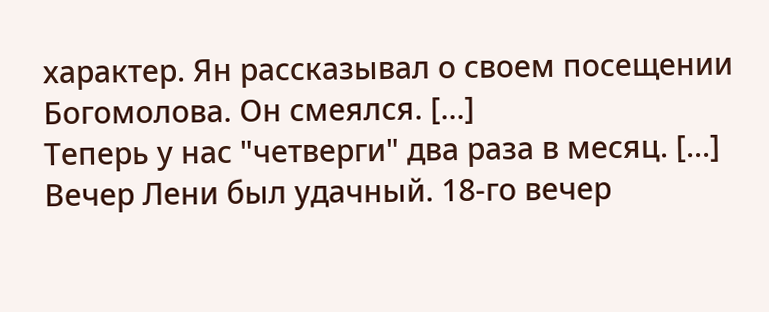характер. Ян рассказывал о своем посещении Богомолова. Он смеялся. [...]
Теперь у нас "четверги" два раза в месяц. [...]
Вечер Лени был удачный. 18-го вечер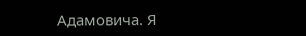Адамовича. Я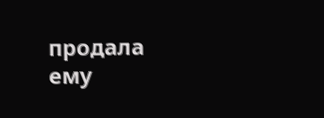продала ему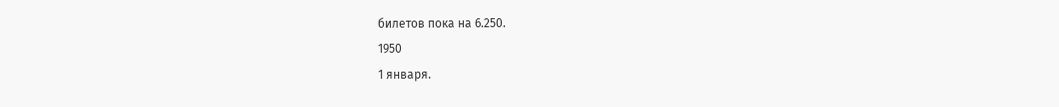билетов пока на 6.250.
1950
1 января.